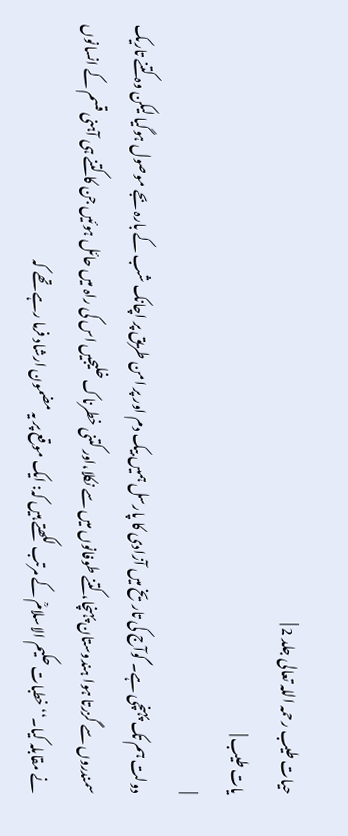حیات طیب رحمہ اللہ تعالی جلد 2 |
یات طیب |
|
دولت ہم تک پہنچی ہے۔ گوآج کی تاریخ میں آزادی کا پارسل ہمیں بیک دم اور پر امن طریق پر اچانک شب کے بارہ بجے موصول ہوگیا لیکن وہ کتنے تاریک سمندروں سے گزرتا ہوا ہندوستان پہنچا، کتنے طوفانوں میں سے نکلا،اور کتنی خطرناک خلیجیں اس کی راہ میں حائل ہوئیں جن کا کتنے ہی آہنی قسم کے انسانوں نے مقابلہ کیا۔‘‘ خطبات حکیم الاسلامؒ کے مرتب لکھتے ہیں کہ: ایک موقع پر یہ مضمون ارشاد فرما رہے تھے کہ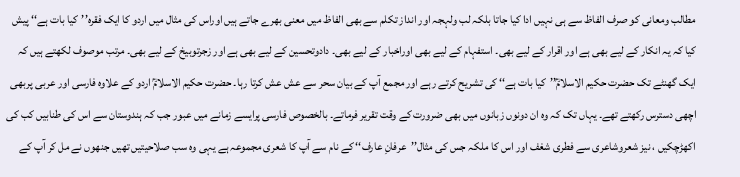مطالب ومعانی کو صرف الفاظ سے ہی نہیں ادا کیا جاتا بلکہ لب ولہجہ اور انداز تکلم سے بھی الفاظ میں معنی بھرے جاتے ہیں اوراس کی مثال میں اردو کا ایک فقرہ’’کیا بات ہے‘‘ پیش کیا کہ یہ انکار کے لیے بھی ہے اور اقرار کے لیے بھی۔ استفہام کے لیے بھی اوراخبار کے لیے بھی۔ دادوتحسین کے لیے بھی ہے اور زجرتوبیخ کے لیے بھی۔ مرتب موصوف لکھتے ہیں کہ ایک گھنٹے تک حضرت حکیم الاسلامؒ’’کیا بات ہے‘‘ کی تشریح کرتے رہے اور مجمع آپ کے بیان سحر سے عش عش کرتا رہا۔ حضرت حکیم الاسلامؒ اردو کے علاوہ فارسی اور عربی پربھی اچھی دسترس رکھتے تھے۔ یہاں تک کہ وہ ان دونوں زبانوں میں بھی ضرورت کے وقت تقریر فرماتے۔ بالخصوص فارسی پرایسے زمانے میں عبور جب کہ ہندوستان سے اس کی طنابیں کب کی اکھڑچکیں ، نیز شعروشاعری سے فطری شغف اور اس کا ملکہ جس کی مثال’’عرفانِ عارف‘‘ کے نام سے آپ کا شعری مجموعہ ہے یہی وہ سب صلاحیتیں تھیں جنھوں نے مل کر آپ کے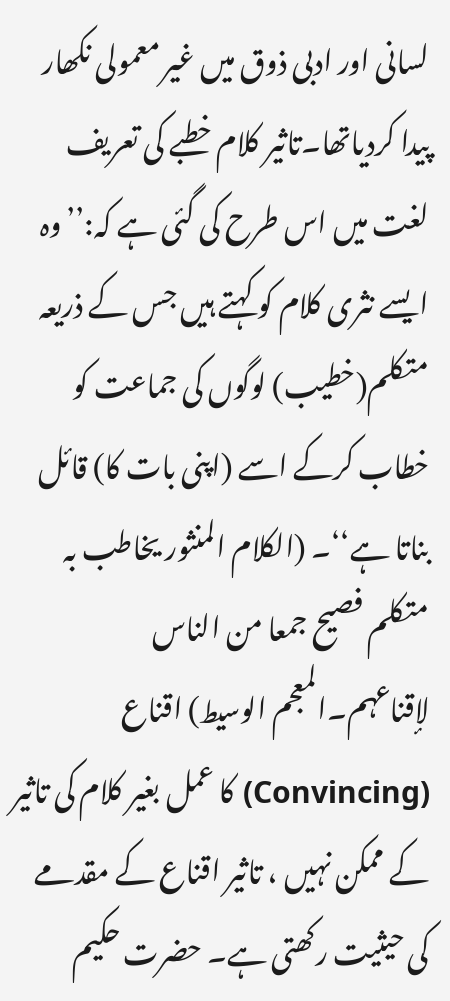لسانی اور ادبی ذوق میں غیر معمولی نکھار پیدا کردیاتھا۔تاثیر کلام خطبے کی تعریف لغت میں اس طرح کی گئی ہے کہ:’’وہ ایسے نثری کلام کو کہتے ہیں جس کے ذریعہ متکلم(خطیب) لوگوں کی جماعت کو خطاب کرکے اسے (اپنی بات کا) قائل بناتا ہے‘‘۔ (الکلام المنثور یخاطب بہ متکلم فصیح جمعا من الناس لإقناعہم۔المعجم الوسیط) اقناع (Convincing) کا عمل بغیر کلام کی تاثیر کے ممکن نہیں ، تاثیر اقناع کے مقدمے کی حیثیت رکھتی ہے۔ حضرت حکیم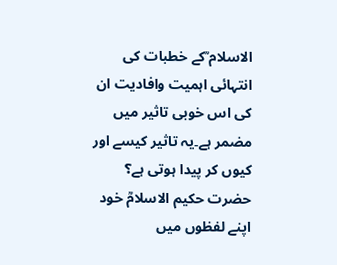الاسلام ؒکے خطبات کی انتہائی اہمیت وافادیت ان کی اس خوبی تاثیر میں مضمر ہے۔یہ تاثیر کیسے اور کیوں کر پیدا ہوتی ہے؟ حضرت حکیم الاسلامؒ خود اپنے لفظوں میں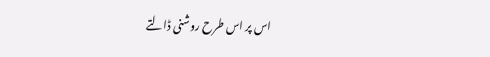اس پر اس طرح روشنی ڈالتے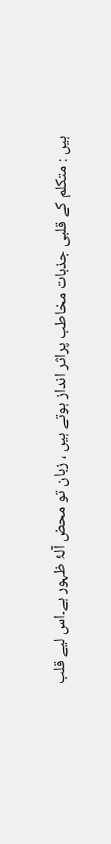ہیں : متکلم کے قلبی جذبات مخاطب پراثر انداز ہوتے ہیں ، زبان تو محض آلۂ ظہور ہے۔اس لیے قلب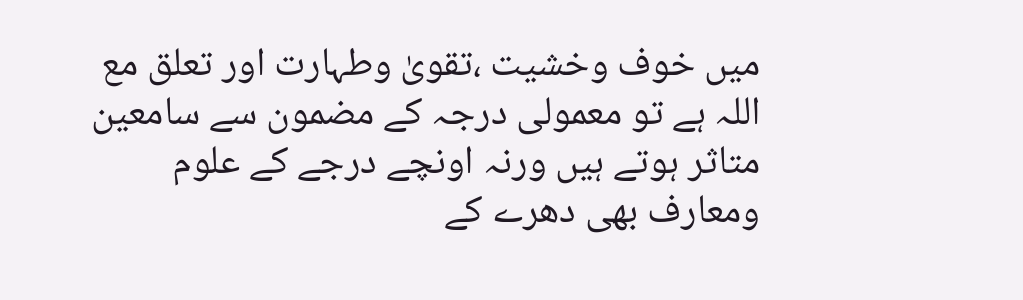میں خوف وخشیت ،تقویٰ وطہارت اور تعلق مع اللہ ہے تو معمولی درجہ کے مضمون سے سامعین متاثر ہوتے ہیں ورنہ اونچے درجے کے علوم ومعارف بھی دھرے کے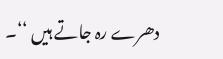دھرے رہ جاتے ہیں ‘‘۔